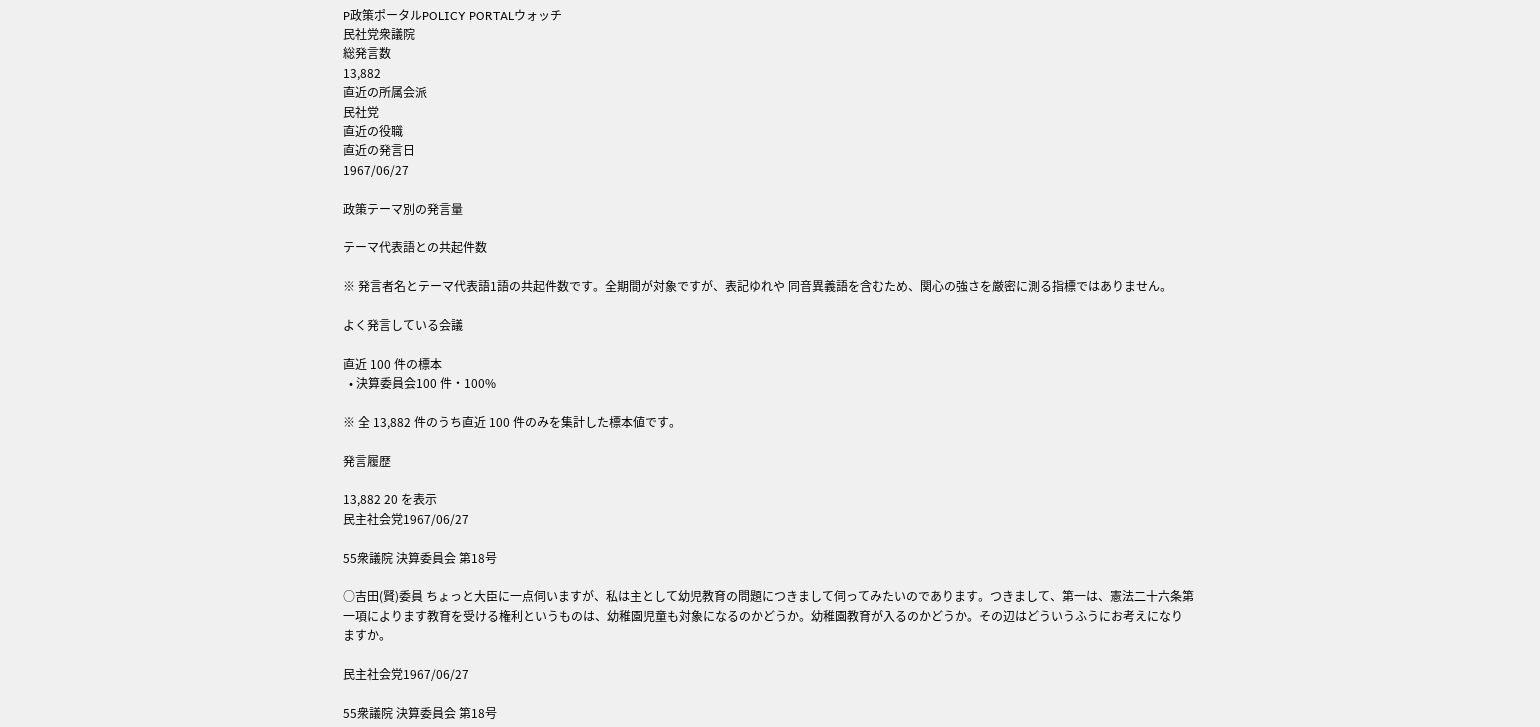P政策ポータルPOLICY PORTALウォッチ
民社党衆議院
総発言数
13,882
直近の所属会派
民社党
直近の役職
直近の発言日
1967/06/27

政策テーマ別の発言量

テーマ代表語との共起件数

※ 発言者名とテーマ代表語1語の共起件数です。全期間が対象ですが、表記ゆれや 同音異義語を含むため、関心の強さを厳密に測る指標ではありません。

よく発言している会議

直近 100 件の標本
  • 決算委員会100 件・100%

※ 全 13,882 件のうち直近 100 件のみを集計した標本値です。

発言履歴

13,882 20 を表示
民主社会党1967/06/27

55衆議院 決算委員会 第18号

○吉田(賢)委員 ちょっと大臣に一点伺いますが、私は主として幼児教育の問題につきまして伺ってみたいのであります。つきまして、第一は、憲法二十六条第一項によります教育を受ける権利というものは、幼稚園児童も対象になるのかどうか。幼稚園教育が入るのかどうか。その辺はどういうふうにお考えになりますか。

民主社会党1967/06/27

55衆議院 決算委員会 第18号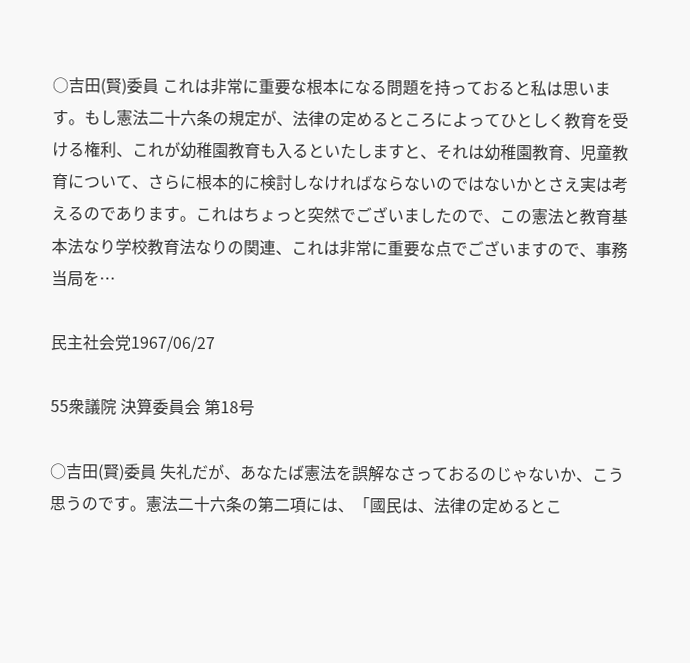○吉田(賢)委員 これは非常に重要な根本になる問題を持っておると私は思います。もし憲法二十六条の規定が、法律の定めるところによってひとしく教育を受ける権利、これが幼稚園教育も入るといたしますと、それは幼稚園教育、児童教育について、さらに根本的に検討しなければならないのではないかとさえ実は考えるのであります。これはちょっと突然でございましたので、この憲法と教育基本法なり学校教育法なりの関連、これは非常に重要な点でございますので、事務当局を…

民主社会党1967/06/27

55衆議院 決算委員会 第18号

○吉田(賢)委員 失礼だが、あなたば憲法を誤解なさっておるのじゃないか、こう思うのです。憲法二十六条の第二項には、「國民は、法律の定めるとこ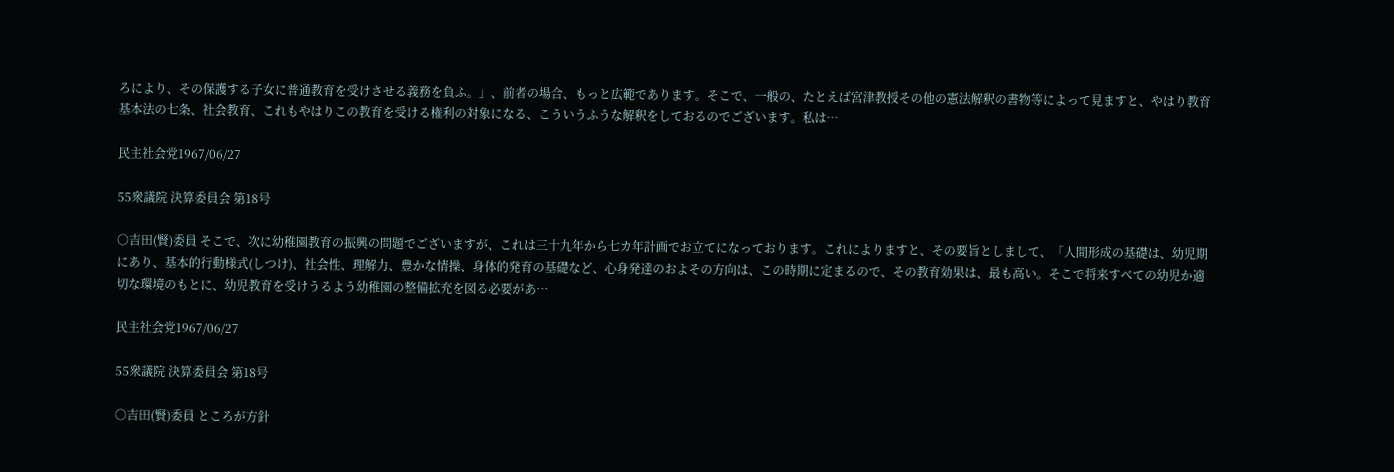ろにより、その保護する子女に普通教育を受けさせる義務を負ふ。」、前者の場合、もっと広範であります。そこで、一般の、たとえば宮津教授その他の憲法解釈の書物等によって見ますと、やはり教育基本法の七条、社会教育、これもやはりこの教育を受ける権利の対象になる、こういうふうな解釈をしておるのでございます。私は…

民主社会党1967/06/27

55衆議院 決算委員会 第18号

○吉田(賢)委員 そこで、次に幼稚園教育の振興の問題でございますが、これは三十九年から七カ年計画でお立てになっております。これによりますと、その要旨としまして、「人間形成の基礎は、幼児期にあり、基本的行動様式(しつけ)、社会性、理解力、豊かな情操、身体的発育の基礎など、心身発達のおよその方向は、この時期に定まるので、その教育効果は、最も高い。そこで将来すべての幼児か適切な環境のもとに、幼児教育を受けうるよう幼稚園の整備拡充を図る必要があ…

民主社会党1967/06/27

55衆議院 決算委員会 第18号

○吉田(賢)委員 ところが方針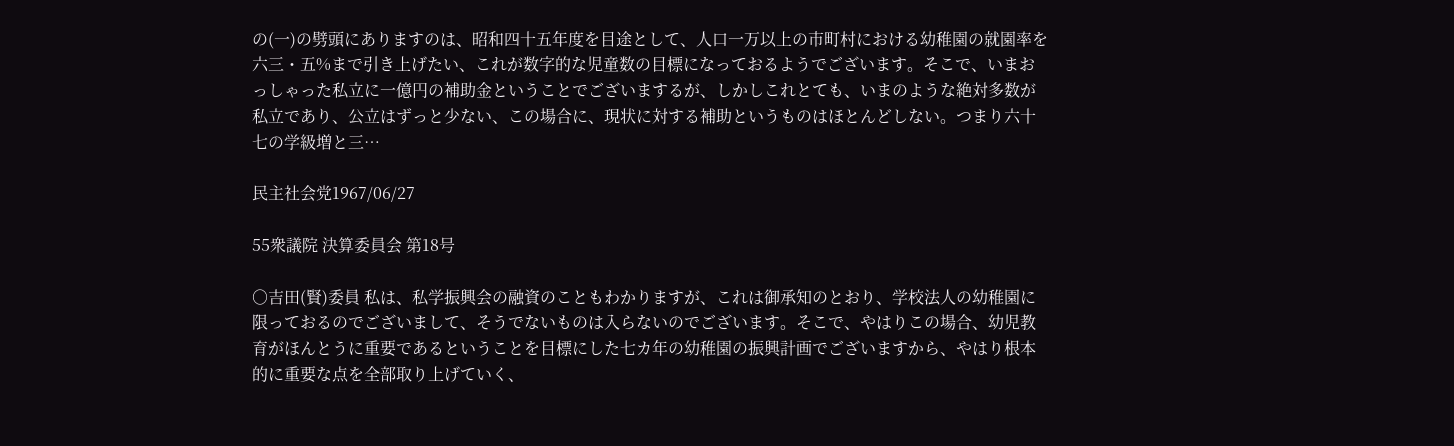の(一)の劈頭にありますのは、昭和四十五年度を目途として、人口一万以上の市町村における幼稚園の就園率を六三・五%まで引き上げたい、これが数字的な児童数の目標になっておるようでございます。そこで、いまおっしゃった私立に一億円の補助金ということでございまするが、しかしこれとても、いまのような絶対多数が私立であり、公立はずっと少ない、この場合に、現状に対する補助というものはほとんどしない。つまり六十七の学級増と三…

民主社会党1967/06/27

55衆議院 決算委員会 第18号

○吉田(賢)委員 私は、私学振興会の融資のこともわかりますが、これは御承知のとおり、学校法人の幼稚園に限っておるのでございまして、そうでないものは入らないのでございます。そこで、やはりこの場合、幼児教育がほんとうに重要であるということを目標にした七カ年の幼稚園の振興計画でございますから、やはり根本的に重要な点を全部取り上げていく、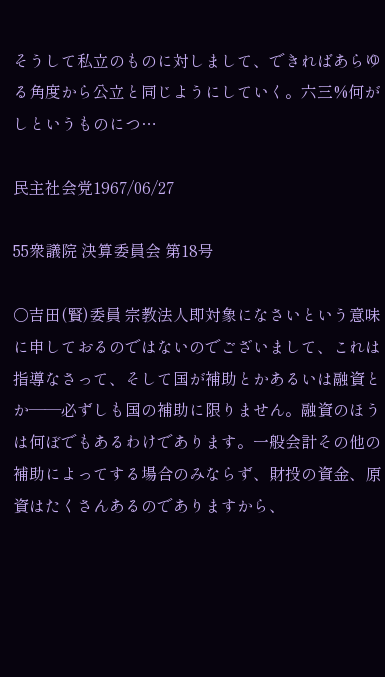そうして私立のものに対しまして、できればあらゆる角度から公立と同じようにしていく。六三%何がしというものにつ…

民主社会党1967/06/27

55衆議院 決算委員会 第18号

○吉田(賢)委員 宗教法人即対象になさいという意味に申しておるのではないのでございまして、これは指導なさって、そして国が補助とかあるいは融資とか——必ずしも国の補助に限りません。融資のほうは何ぼでもあるわけであります。一般会計その他の補助によってする場合のみならず、財投の資金、原資はたくさんあるのでありますから、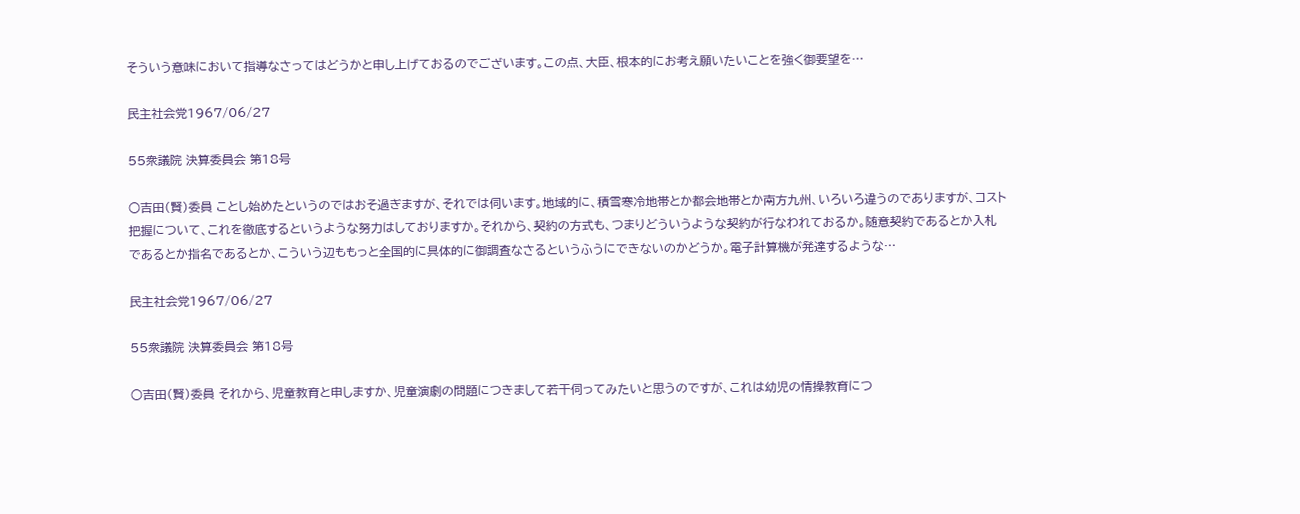そういう意味において指導なさってはどうかと申し上げておるのでございます。この点、大臣、根本的にお考え願いたいことを強く御要望を…

民主社会党1967/06/27

55衆議院 決算委員会 第18号

○吉田(賢)委員 ことし始めたというのではおそ過ぎますが、それでは伺います。地域的に、積雪寒冷地帯とか都会地帯とか南方九州、いろいろ違うのでありますが、コスト把握について、これを徹底するというような努力はしておりますか。それから、契約の方式も、つまりどういうような契約が行なわれておるか。随意契約であるとか入札であるとか指名であるとか、こういう辺ももっと全国的に具体的に御調査なさるというふうにできないのかどうか。電子計算機が発達するような…

民主社会党1967/06/27

55衆議院 決算委員会 第18号

○吉田(賢)委員 それから、児童教育と申しますか、児童演劇の問題につきまして若干伺ってみたいと思うのですが、これは幼児の情操教育につ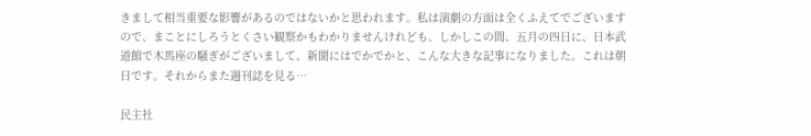きまして相当重要な影響があるのではないかと思われます。私は演劇の方面は全くふえてでございますので、まことにしろうとくさい観察かもわかりませんけれども、しかしこの間、五月の四日に、日本武道館で木馬座の騒ぎがございまして、新聞にはでかでかと、こんな大きな記事になりました。これは朝日です。それからまた週刊誌を見る…

民主社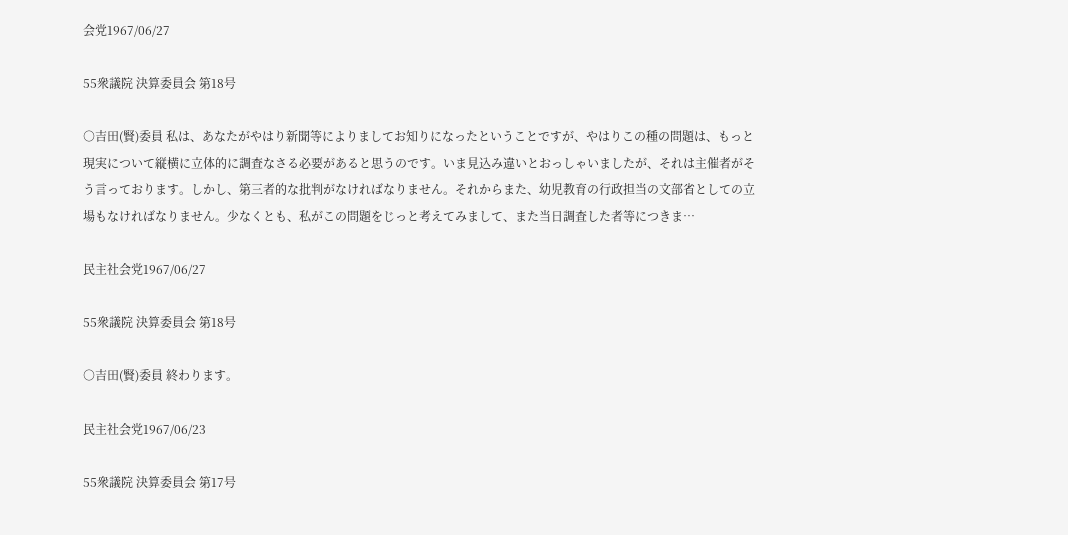会党1967/06/27

55衆議院 決算委員会 第18号

○吉田(賢)委員 私は、あなたがやはり新聞等によりましてお知りになったということですが、やはりこの種の問題は、もっと現実について縦横に立体的に調査なさる必要があると思うのです。いま見込み違いとおっしゃいましたが、それは主催者がそう言っております。しかし、第三者的な批判がなければなりません。それからまた、幼児教育の行政担当の文部省としての立場もなければなりません。少なくとも、私がこの問題をじっと考えてみまして、また当日調査した者等につきま…

民主社会党1967/06/27

55衆議院 決算委員会 第18号

○吉田(賢)委員 終わります。

民主社会党1967/06/23

55衆議院 決算委員会 第17号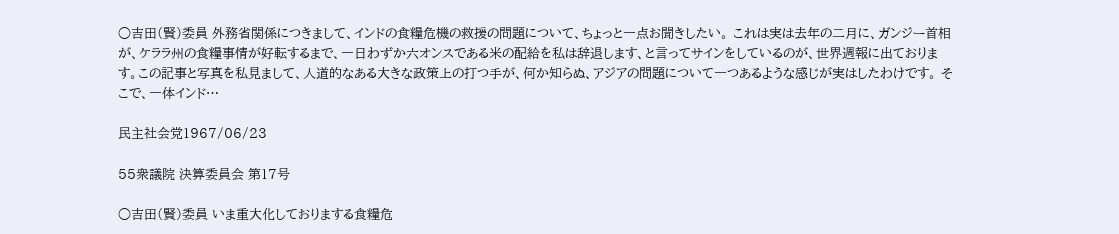○吉田(賢)委員 外務省関係につきまして、インドの食糧危機の救援の問題について、ちょっと一点お聞きしたい。 これは実は去年の二月に、ガンジー首相が、ケララ州の食糧事情が好転するまで、一日わずか六オンスである米の配給を私は辞退します、と言ってサインをしているのが、世界週報に出ております。この記事と写真を私見まして、人道的なある大きな政策上の打つ手が、何か知らぬ、アジアの問題について一つあるような感じが実はしたわけです。 そこで、一体インド…

民主社会党1967/06/23

55衆議院 決算委員会 第17号

○吉田(賢)委員 いま重大化しておりまする食糧危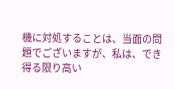機に対処することは、当面の問題でございますが、私は、でき得る限り高い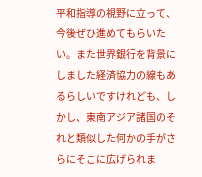平和指導の視野に立って、今後ぜひ進めてもらいたい。また世界銀行を背景にしました経済協力の線もあるらしいですけれども、しかし、東南アジア諸国のそれと類似した何かの手がさらにそこに広げられま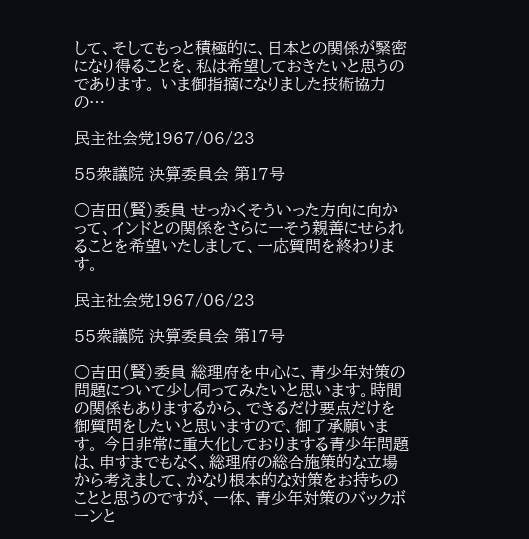して、そしてもっと積極的に、日本との関係が緊密になり得ることを、私は希望しておきたいと思うのであります。 いま御指摘になりました技術協力の…

民主社会党1967/06/23

55衆議院 決算委員会 第17号

○吉田(賢)委員 せっかくそういった方向に向かって、インドとの関係をさらに一そう親善にせられることを希望いたしまして、一応質問を終わります。

民主社会党1967/06/23

55衆議院 決算委員会 第17号

○吉田(賢)委員 総理府を中心に、青少年対策の問題について少し伺ってみたいと思います。時間の関係もありまするから、できるだけ要点だけを御質問をしたいと思いますので、御了承願います。 今日非常に重大化しておりまする青少年問題は、申すまでもなく、総理府の総合施策的な立場から考えまして、かなり根本的な対策をお持ちのことと思うのですが、一体、青少年対策のバックボーンと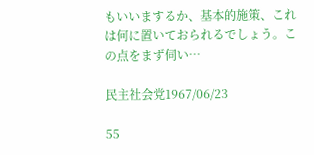もいいまするか、基本的施策、これは何に置いておられるでしょう。この点をまず伺い…

民主社会党1967/06/23

55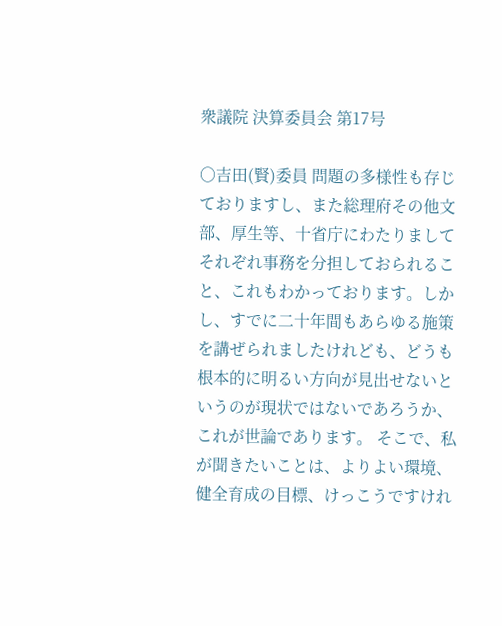衆議院 決算委員会 第17号

○吉田(賢)委員 問題の多様性も存じておりますし、また総理府その他文部、厚生等、十省庁にわたりましてそれぞれ事務を分担しておられること、これもわかっております。しかし、すでに二十年間もあらゆる施策を講ぜられましたけれども、どうも根本的に明るい方向が見出せないというのが現状ではないであろうか、これが世論であります。 そこで、私が聞きたいことは、よりよい環境、健全育成の目標、けっこうですけれ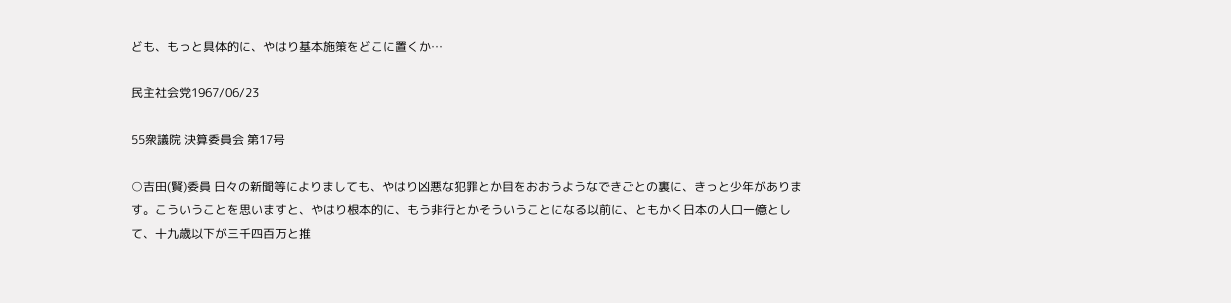ども、もっと具体的に、やはり基本施策をどこに置くか…

民主社会党1967/06/23

55衆議院 決算委員会 第17号

○吉田(賢)委員 日々の新聞等によりましても、やはり凶悪な犯罪とか目をおおうようなできごとの裏に、きっと少年があります。こういうことを思いますと、やはり根本的に、もう非行とかそういうことになる以前に、ともかく日本の人口一億として、十九歳以下が三千四百万と推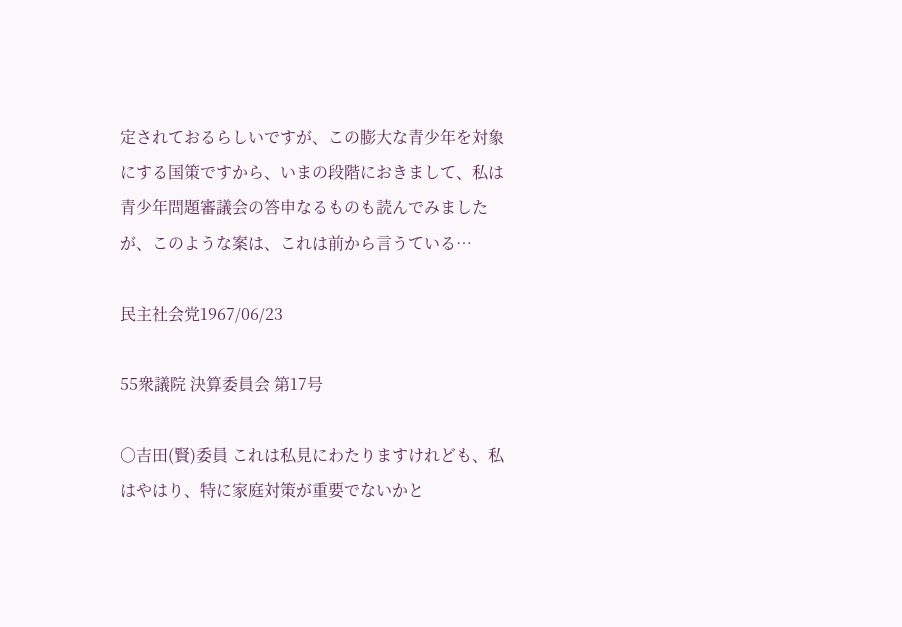定されておるらしいですが、この膨大な青少年を対象にする国策ですから、いまの段階におきまして、私は青少年問題審議会の答申なるものも読んでみましたが、このような案は、これは前から言うている…

民主社会党1967/06/23

55衆議院 決算委員会 第17号

○吉田(賢)委員 これは私見にわたりますけれども、私はやはり、特に家庭対策が重要でないかと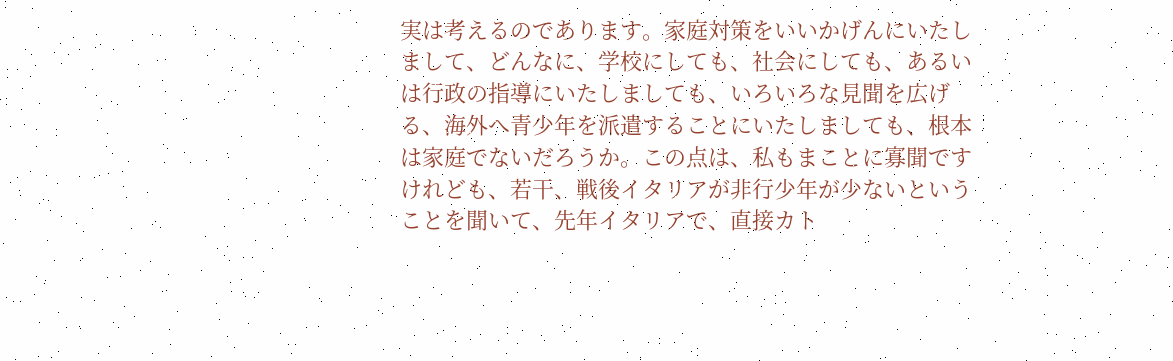実は考えるのであります。家庭対策をいいかげんにいたしまして、どんなに、学校にしても、社会にしても、あるいは行政の指導にいたしましても、いろいろな見聞を広げる、海外へ青少年を派遣することにいたしましても、根本は家庭でないだろうか。この点は、私もまことに寡聞ですけれども、若干、戦後イタリアが非行少年が少ないということを聞いて、先年イタリアで、直接カト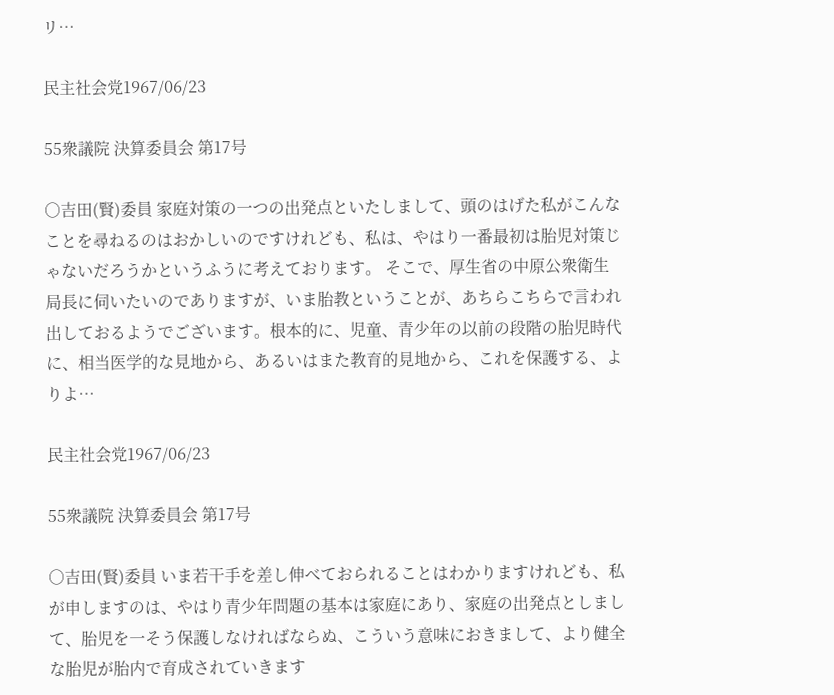リ…

民主社会党1967/06/23

55衆議院 決算委員会 第17号

○吉田(賢)委員 家庭対策の一つの出発点といたしまして、頭のはげた私がこんなことを尋ねるのはおかしいのですけれども、私は、やはり一番最初は胎児対策じゃないだろうかというふうに考えております。 そこで、厚生省の中原公衆衛生局長に伺いたいのでありますが、いま胎教ということが、あちらこちらで言われ出しておるようでございます。根本的に、児童、青少年の以前の段階の胎児時代に、相当医学的な見地から、あるいはまた教育的見地から、これを保護する、よりよ…

民主社会党1967/06/23

55衆議院 決算委員会 第17号

○吉田(賢)委員 いま若干手を差し伸べておられることはわかりますけれども、私が申しますのは、やはり青少年問題の基本は家庭にあり、家庭の出発点としまして、胎児を一そう保護しなければならぬ、こういう意味におきまして、より健全な胎児が胎内で育成されていきます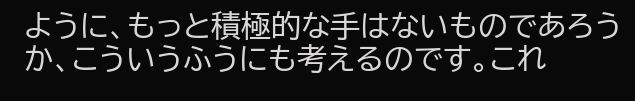ように、もっと積極的な手はないものであろうか、こういうふうにも考えるのです。これ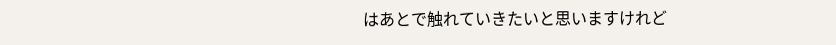はあとで触れていきたいと思いますけれど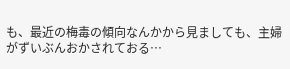も、最近の梅毒の傾向なんかから見ましても、主婦がずいぶんおかされておる…